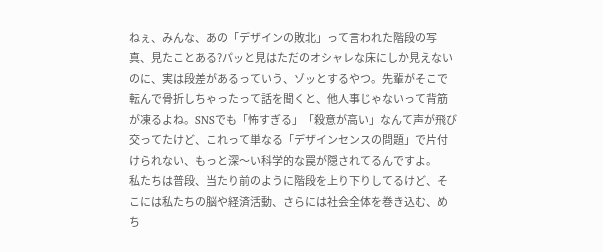ねぇ、みんな、あの「デザインの敗北」って言われた階段の写真、見たことある?パッと見はただのオシャレな床にしか見えないのに、実は段差があるっていう、ゾッとするやつ。先輩がそこで転んで骨折しちゃったって話を聞くと、他人事じゃないって背筋が凍るよね。SNSでも「怖すぎる」「殺意が高い」なんて声が飛び交ってたけど、これって単なる「デザインセンスの問題」で片付けられない、もっと深〜い科学的な罠が隠されてるんですよ。
私たちは普段、当たり前のように階段を上り下りしてるけど、そこには私たちの脳や経済活動、さらには社会全体を巻き込む、めち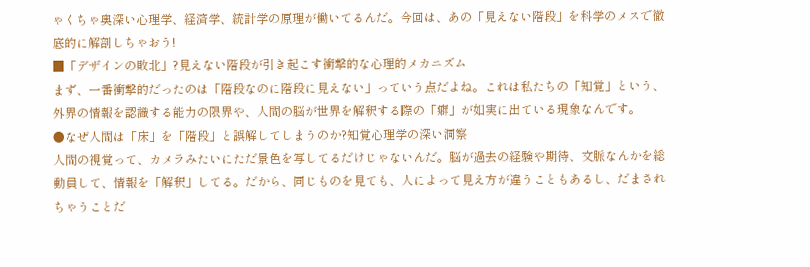ゃくちゃ奥深い心理学、経済学、統計学の原理が働いてるんだ。今回は、あの「見えない階段」を科学のメスで徹底的に解剖しちゃおう!
■「デザインの敗北」?見えない階段が引き起こす衝撃的な心理的メカニズム
まず、一番衝撃的だったのは「階段なのに階段に見えない」っていう点だよね。これは私たちの「知覚」という、外界の情報を認識する能力の限界や、人間の脳が世界を解釈する際の「癖」が如実に出ている現象なんです。
●なぜ人間は「床」を「階段」と誤解してしまうのか?知覚心理学の深い洞察
人間の視覚って、カメラみたいにただ景色を写してるだけじゃないんだ。脳が過去の経験や期待、文脈なんかを総動員して、情報を「解釈」してる。だから、同じものを見ても、人によって見え方が違うこともあるし、だまされちゃうことだ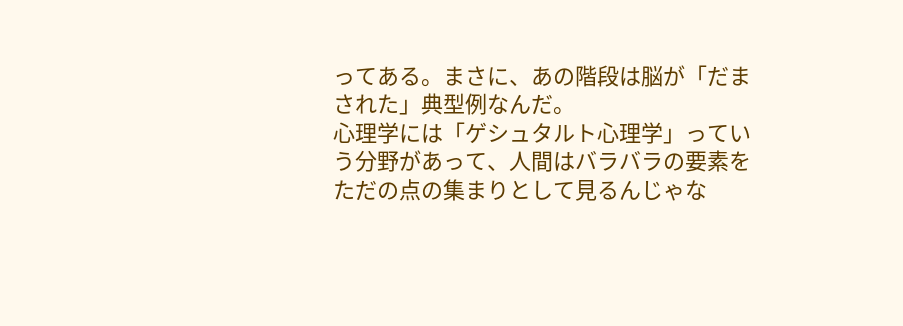ってある。まさに、あの階段は脳が「だまされた」典型例なんだ。
心理学には「ゲシュタルト心理学」っていう分野があって、人間はバラバラの要素をただの点の集まりとして見るんじゃな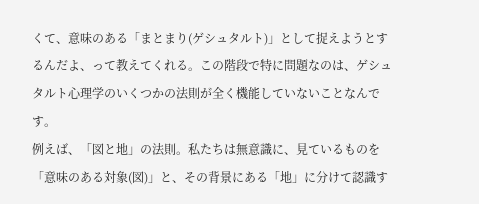くて、意味のある「まとまり(ゲシュタルト)」として捉えようとするんだよ、って教えてくれる。この階段で特に問題なのは、ゲシュタルト心理学のいくつかの法則が全く機能していないことなんです。
例えば、「図と地」の法則。私たちは無意識に、見ているものを「意味のある対象(図)」と、その背景にある「地」に分けて認識す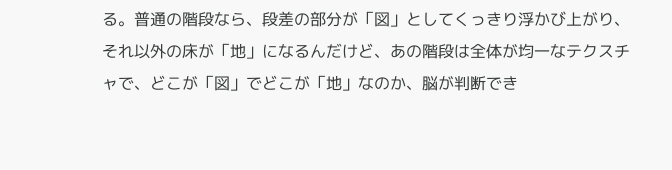る。普通の階段なら、段差の部分が「図」としてくっきり浮かび上がり、それ以外の床が「地」になるんだけど、あの階段は全体が均一なテクスチャで、どこが「図」でどこが「地」なのか、脳が判断でき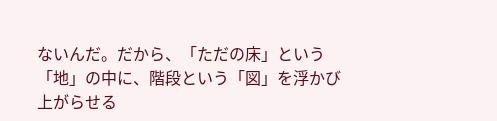ないんだ。だから、「ただの床」という「地」の中に、階段という「図」を浮かび上がらせる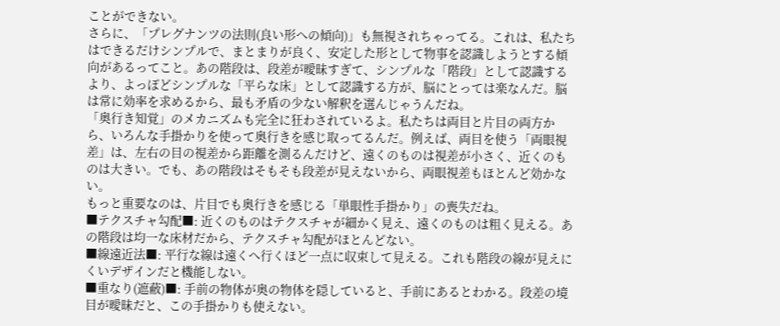ことができない。
さらに、「プレグナンツの法則(良い形への傾向)」も無視されちゃってる。これは、私たちはできるだけシンプルで、まとまりが良く、安定した形として物事を認識しようとする傾向があるってこと。あの階段は、段差が曖昧すぎて、シンプルな「階段」として認識するより、よっぽどシンプルな「平らな床」として認識する方が、脳にとっては楽なんだ。脳は常に効率を求めるから、最も矛盾の少ない解釈を選んじゃうんだね。
「奥行き知覚」のメカニズムも完全に狂わされているよ。私たちは両目と片目の両方から、いろんな手掛かりを使って奥行きを感じ取ってるんだ。例えば、両目を使う「両眼視差」は、左右の目の視差から距離を測るんだけど、遠くのものは視差が小さく、近くのものは大きい。でも、あの階段はそもそも段差が見えないから、両眼視差もほとんど効かない。
もっと重要なのは、片目でも奥行きを感じる「単眼性手掛かり」の喪失だね。
■テクスチャ勾配■: 近くのものはテクスチャが細かく見え、遠くのものは粗く見える。あの階段は均一な床材だから、テクスチャ勾配がほとんどない。
■線遠近法■: 平行な線は遠くへ行くほど一点に収束して見える。これも階段の線が見えにくいデザインだと機能しない。
■重なり(遮蔽)■: 手前の物体が奥の物体を隠していると、手前にあるとわかる。段差の境目が曖昧だと、この手掛かりも使えない。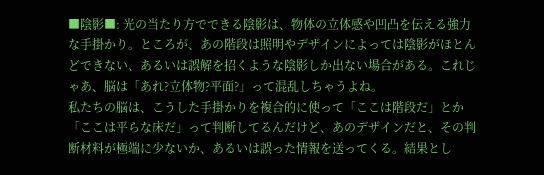■陰影■: 光の当たり方でできる陰影は、物体の立体感や凹凸を伝える強力な手掛かり。ところが、あの階段は照明やデザインによっては陰影がほとんどできない、あるいは誤解を招くような陰影しか出ない場合がある。これじゃあ、脳は「あれ?立体物?平面?」って混乱しちゃうよね。
私たちの脳は、こうした手掛かりを複合的に使って「ここは階段だ」とか「ここは平らな床だ」って判断してるんだけど、あのデザインだと、その判断材料が極端に少ないか、あるいは誤った情報を送ってくる。結果とし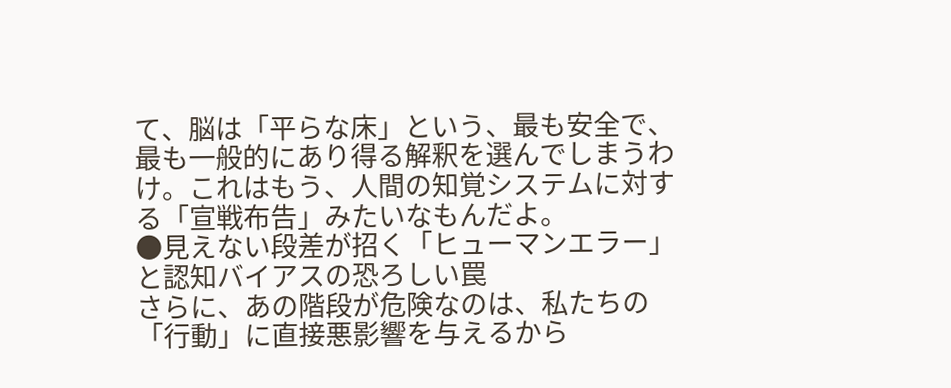て、脳は「平らな床」という、最も安全で、最も一般的にあり得る解釈を選んでしまうわけ。これはもう、人間の知覚システムに対する「宣戦布告」みたいなもんだよ。
●見えない段差が招く「ヒューマンエラー」と認知バイアスの恐ろしい罠
さらに、あの階段が危険なのは、私たちの「行動」に直接悪影響を与えるから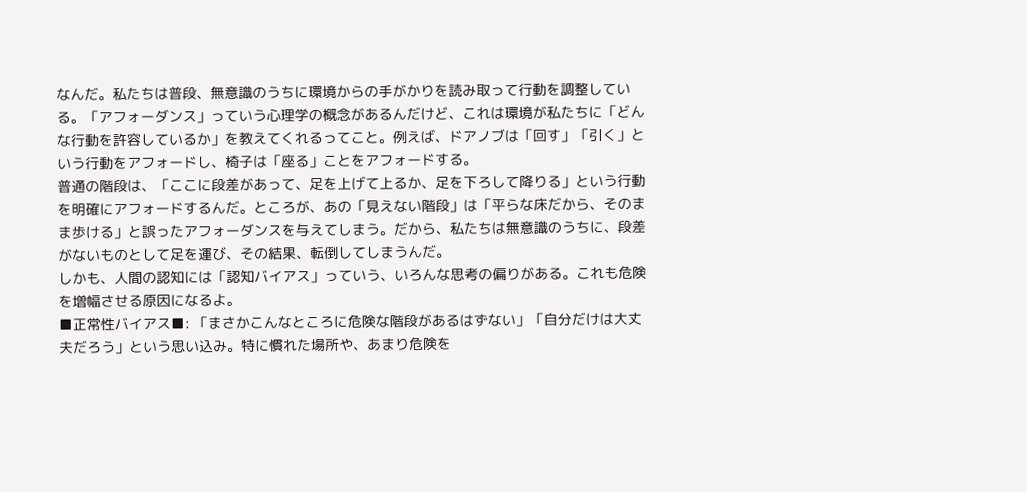なんだ。私たちは普段、無意識のうちに環境からの手がかりを読み取って行動を調整している。「アフォーダンス」っていう心理学の概念があるんだけど、これは環境が私たちに「どんな行動を許容しているか」を教えてくれるってこと。例えば、ドアノブは「回す」「引く」という行動をアフォードし、椅子は「座る」ことをアフォードする。
普通の階段は、「ここに段差があって、足を上げて上るか、足を下ろして降りる」という行動を明確にアフォードするんだ。ところが、あの「見えない階段」は「平らな床だから、そのまま歩ける」と誤ったアフォーダンスを与えてしまう。だから、私たちは無意識のうちに、段差がないものとして足を運び、その結果、転倒してしまうんだ。
しかも、人間の認知には「認知バイアス」っていう、いろんな思考の偏りがある。これも危険を増幅させる原因になるよ。
■正常性バイアス■: 「まさかこんなところに危険な階段があるはずない」「自分だけは大丈夫だろう」という思い込み。特に慣れた場所や、あまり危険を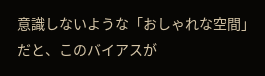意識しないような「おしゃれな空間」だと、このバイアスが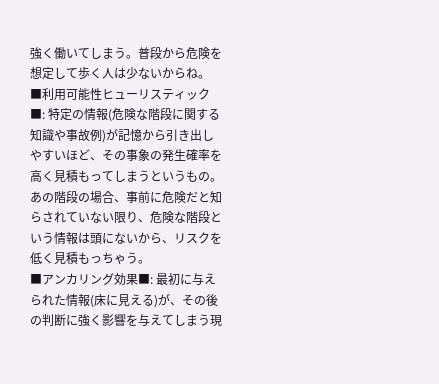強く働いてしまう。普段から危険を想定して歩く人は少ないからね。
■利用可能性ヒューリスティック■: 特定の情報(危険な階段に関する知識や事故例)が記憶から引き出しやすいほど、その事象の発生確率を高く見積もってしまうというもの。あの階段の場合、事前に危険だと知らされていない限り、危険な階段という情報は頭にないから、リスクを低く見積もっちゃう。
■アンカリング効果■: 最初に与えられた情報(床に見える)が、その後の判断に強く影響を与えてしまう現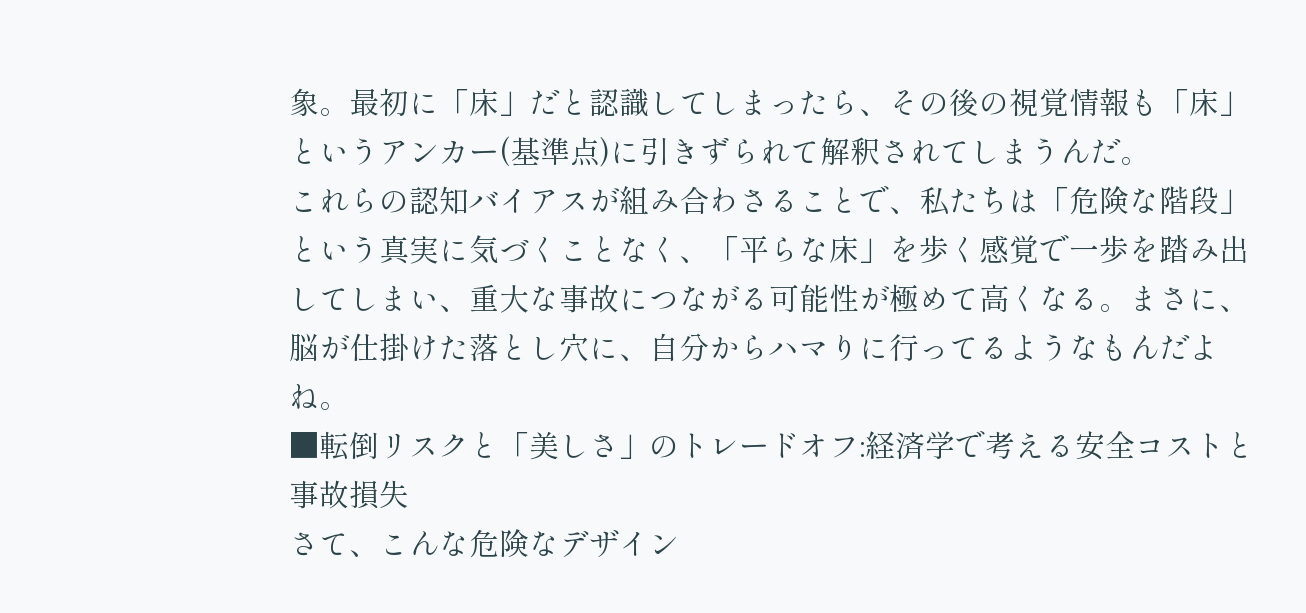象。最初に「床」だと認識してしまったら、その後の視覚情報も「床」というアンカー(基準点)に引きずられて解釈されてしまうんだ。
これらの認知バイアスが組み合わさることで、私たちは「危険な階段」という真実に気づくことなく、「平らな床」を歩く感覚で一歩を踏み出してしまい、重大な事故につながる可能性が極めて高くなる。まさに、脳が仕掛けた落とし穴に、自分からハマりに行ってるようなもんだよね。
■転倒リスクと「美しさ」のトレードオフ:経済学で考える安全コストと事故損失
さて、こんな危険なデザイン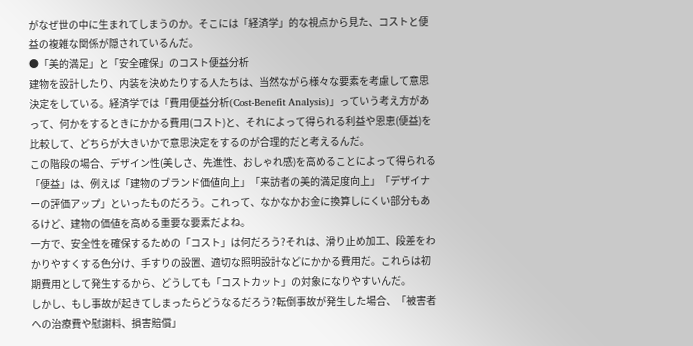がなぜ世の中に生まれてしまうのか。そこには「経済学」的な視点から見た、コストと便益の複雑な関係が隠されているんだ。
●「美的満足」と「安全確保」のコスト便益分析
建物を設計したり、内装を決めたりする人たちは、当然ながら様々な要素を考慮して意思決定をしている。経済学では「費用便益分析(Cost-Benefit Analysis)」っていう考え方があって、何かをするときにかかる費用(コスト)と、それによって得られる利益や恩恵(便益)を比較して、どちらが大きいかで意思決定をするのが合理的だと考えるんだ。
この階段の場合、デザイン性(美しさ、先進性、おしゃれ感)を高めることによって得られる「便益」は、例えば「建物のブランド価値向上」「来訪者の美的満足度向上」「デザイナーの評価アップ」といったものだろう。これって、なかなかお金に換算しにくい部分もあるけど、建物の価値を高める重要な要素だよね。
一方で、安全性を確保するための「コスト」は何だろう?それは、滑り止め加工、段差をわかりやすくする色分け、手すりの設置、適切な照明設計などにかかる費用だ。これらは初期費用として発生するから、どうしても「コストカット」の対象になりやすいんだ。
しかし、もし事故が起きてしまったらどうなるだろう?転倒事故が発生した場合、「被害者への治療費や慰謝料、損害賠償」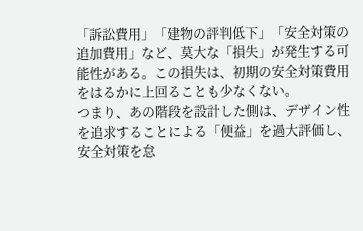「訴訟費用」「建物の評判低下」「安全対策の追加費用」など、莫大な「損失」が発生する可能性がある。この損失は、初期の安全対策費用をはるかに上回ることも少なくない。
つまり、あの階段を設計した側は、デザイン性を追求することによる「便益」を過大評価し、安全対策を怠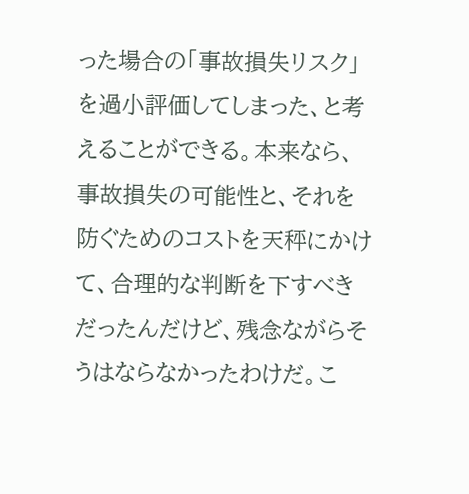った場合の「事故損失リスク」を過小評価してしまった、と考えることができる。本来なら、事故損失の可能性と、それを防ぐためのコストを天秤にかけて、合理的な判断を下すべきだったんだけど、残念ながらそうはならなかったわけだ。こ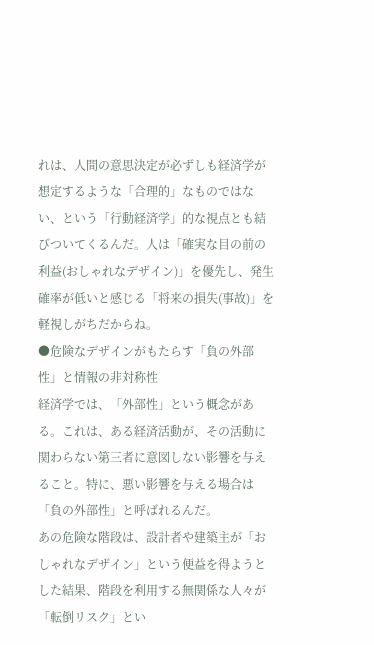れは、人間の意思決定が必ずしも経済学が想定するような「合理的」なものではない、という「行動経済学」的な視点とも結びついてくるんだ。人は「確実な目の前の利益(おしゃれなデザイン)」を優先し、発生確率が低いと感じる「将来の損失(事故)」を軽視しがちだからね。
●危険なデザインがもたらす「負の外部性」と情報の非対称性
経済学では、「外部性」という概念がある。これは、ある経済活動が、その活動に関わらない第三者に意図しない影響を与えること。特に、悪い影響を与える場合は「負の外部性」と呼ばれるんだ。
あの危険な階段は、設計者や建築主が「おしゃれなデザイン」という便益を得ようとした結果、階段を利用する無関係な人々が「転倒リスク」とい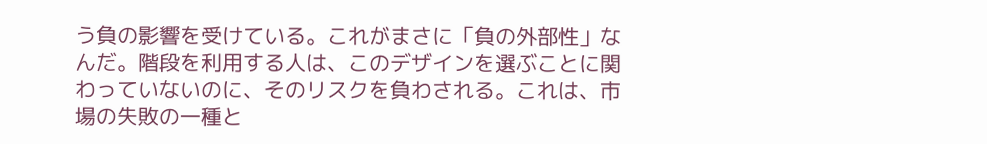う負の影響を受けている。これがまさに「負の外部性」なんだ。階段を利用する人は、このデザインを選ぶことに関わっていないのに、そのリスクを負わされる。これは、市場の失敗の一種と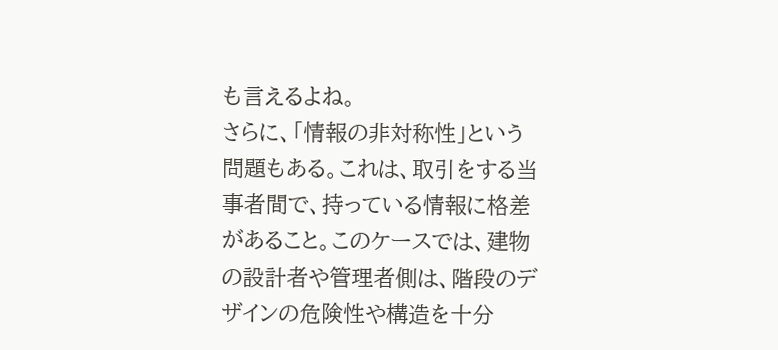も言えるよね。
さらに、「情報の非対称性」という問題もある。これは、取引をする当事者間で、持っている情報に格差があること。このケースでは、建物の設計者や管理者側は、階段のデザインの危険性や構造を十分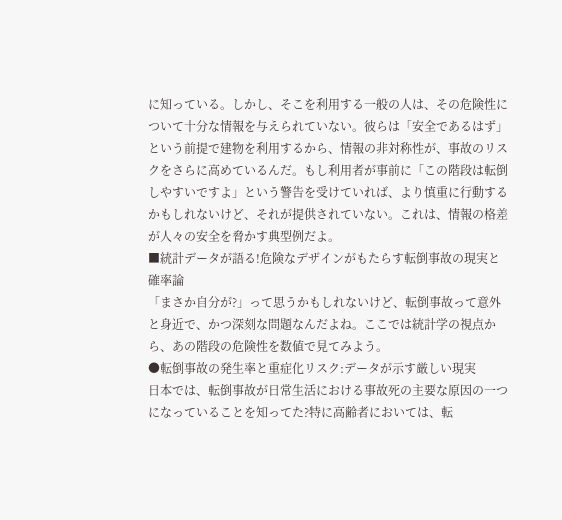に知っている。しかし、そこを利用する一般の人は、その危険性について十分な情報を与えられていない。彼らは「安全であるはず」という前提で建物を利用するから、情報の非対称性が、事故のリスクをさらに高めているんだ。もし利用者が事前に「この階段は転倒しやすいですよ」という警告を受けていれば、より慎重に行動するかもしれないけど、それが提供されていない。これは、情報の格差が人々の安全を脅かす典型例だよ。
■統計データが語る!危険なデザインがもたらす転倒事故の現実と確率論
「まさか自分が?」って思うかもしれないけど、転倒事故って意外と身近で、かつ深刻な問題なんだよね。ここでは統計学の視点から、あの階段の危険性を数値で見てみよう。
●転倒事故の発生率と重症化リスク:データが示す厳しい現実
日本では、転倒事故が日常生活における事故死の主要な原因の一つになっていることを知ってた?特に高齢者においては、転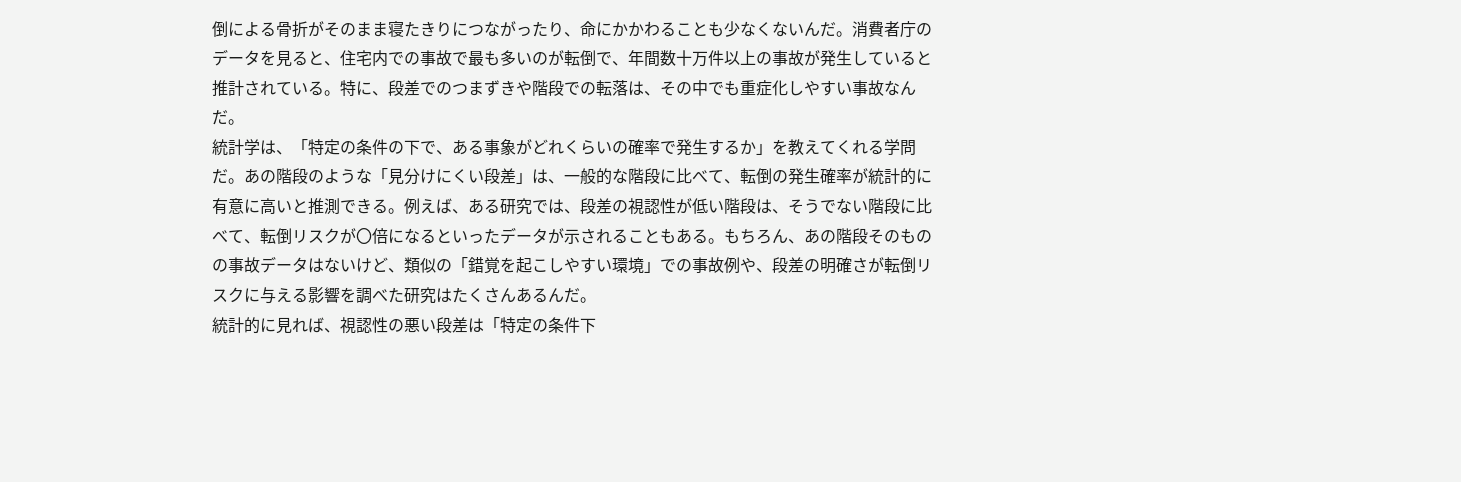倒による骨折がそのまま寝たきりにつながったり、命にかかわることも少なくないんだ。消費者庁のデータを見ると、住宅内での事故で最も多いのが転倒で、年間数十万件以上の事故が発生していると推計されている。特に、段差でのつまずきや階段での転落は、その中でも重症化しやすい事故なんだ。
統計学は、「特定の条件の下で、ある事象がどれくらいの確率で発生するか」を教えてくれる学問だ。あの階段のような「見分けにくい段差」は、一般的な階段に比べて、転倒の発生確率が統計的に有意に高いと推測できる。例えば、ある研究では、段差の視認性が低い階段は、そうでない階段に比べて、転倒リスクが〇倍になるといったデータが示されることもある。もちろん、あの階段そのものの事故データはないけど、類似の「錯覚を起こしやすい環境」での事故例や、段差の明確さが転倒リスクに与える影響を調べた研究はたくさんあるんだ。
統計的に見れば、視認性の悪い段差は「特定の条件下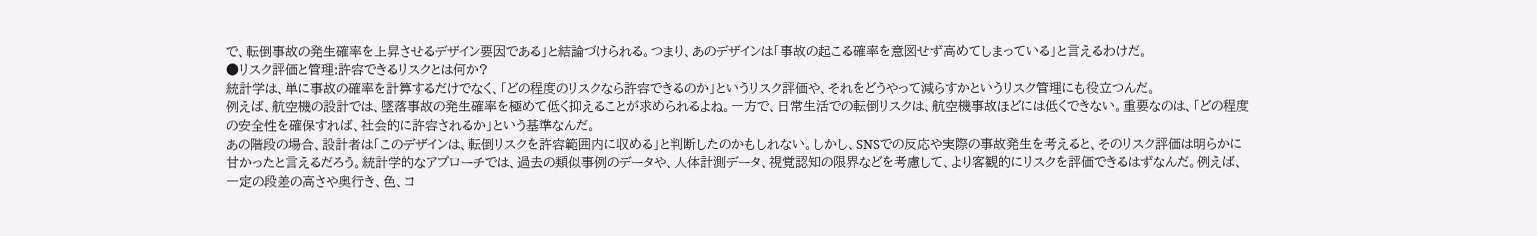で、転倒事故の発生確率を上昇させるデザイン要因である」と結論づけられる。つまり、あのデザインは「事故の起こる確率を意図せず高めてしまっている」と言えるわけだ。
●リスク評価と管理:許容できるリスクとは何か?
統計学は、単に事故の確率を計算するだけでなく、「どの程度のリスクなら許容できるのか」というリスク評価や、それをどうやって減らすかというリスク管理にも役立つんだ。
例えば、航空機の設計では、墜落事故の発生確率を極めて低く抑えることが求められるよね。一方で、日常生活での転倒リスクは、航空機事故ほどには低くできない。重要なのは、「どの程度の安全性を確保すれば、社会的に許容されるか」という基準なんだ。
あの階段の場合、設計者は「このデザインは、転倒リスクを許容範囲内に収める」と判断したのかもしれない。しかし、SNSでの反応や実際の事故発生を考えると、そのリスク評価は明らかに甘かったと言えるだろう。統計学的なアプローチでは、過去の類似事例のデータや、人体計測データ、視覚認知の限界などを考慮して、より客観的にリスクを評価できるはずなんだ。例えば、一定の段差の高さや奥行き、色、コ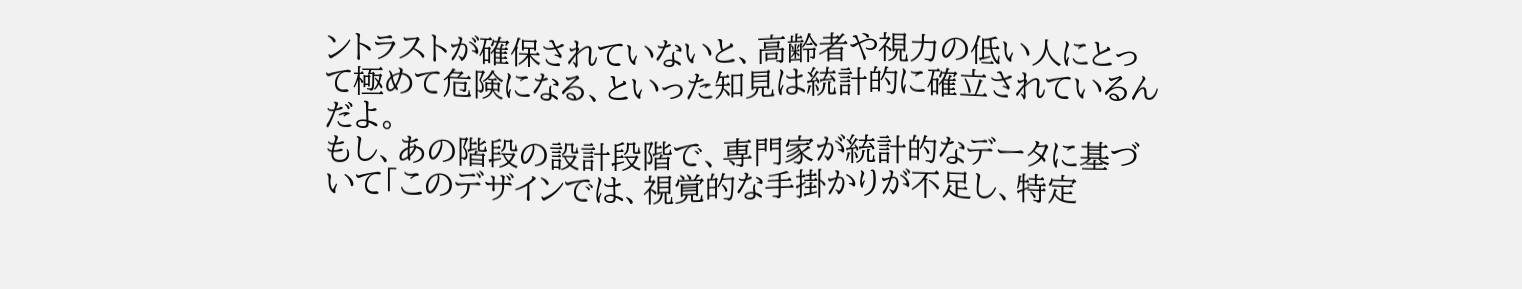ントラストが確保されていないと、高齢者や視力の低い人にとって極めて危険になる、といった知見は統計的に確立されているんだよ。
もし、あの階段の設計段階で、専門家が統計的なデータに基づいて「このデザインでは、視覚的な手掛かりが不足し、特定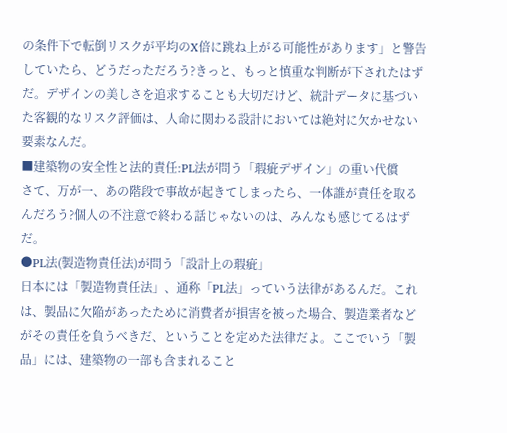の条件下で転倒リスクが平均のX倍に跳ね上がる可能性があります」と警告していたら、どうだっただろう?きっと、もっと慎重な判断が下されたはずだ。デザインの美しさを追求することも大切だけど、統計データに基づいた客観的なリスク評価は、人命に関わる設計においては絶対に欠かせない要素なんだ。
■建築物の安全性と法的責任:PL法が問う「瑕疵デザイン」の重い代償
さて、万が一、あの階段で事故が起きてしまったら、一体誰が責任を取るんだろう?個人の不注意で終わる話じゃないのは、みんなも感じてるはずだ。
●PL法(製造物責任法)が問う「設計上の瑕疵」
日本には「製造物責任法」、通称「PL法」っていう法律があるんだ。これは、製品に欠陥があったために消費者が損害を被った場合、製造業者などがその責任を負うべきだ、ということを定めた法律だよ。ここでいう「製品」には、建築物の一部も含まれること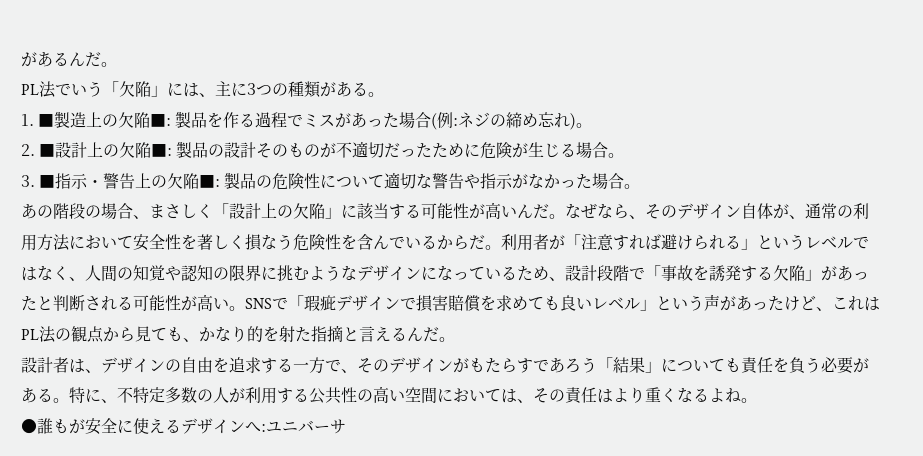があるんだ。
PL法でいう「欠陥」には、主に3つの種類がある。
1. ■製造上の欠陥■: 製品を作る過程でミスがあった場合(例:ネジの締め忘れ)。
2. ■設計上の欠陥■: 製品の設計そのものが不適切だったために危険が生じる場合。
3. ■指示・警告上の欠陥■: 製品の危険性について適切な警告や指示がなかった場合。
あの階段の場合、まさしく「設計上の欠陥」に該当する可能性が高いんだ。なぜなら、そのデザイン自体が、通常の利用方法において安全性を著しく損なう危険性を含んでいるからだ。利用者が「注意すれば避けられる」というレベルではなく、人間の知覚や認知の限界に挑むようなデザインになっているため、設計段階で「事故を誘発する欠陥」があったと判断される可能性が高い。SNSで「瑕疵デザインで損害賠償を求めても良いレベル」という声があったけど、これはPL法の観点から見ても、かなり的を射た指摘と言えるんだ。
設計者は、デザインの自由を追求する一方で、そのデザインがもたらすであろう「結果」についても責任を負う必要がある。特に、不特定多数の人が利用する公共性の高い空間においては、その責任はより重くなるよね。
●誰もが安全に使えるデザインへ:ユニバーサ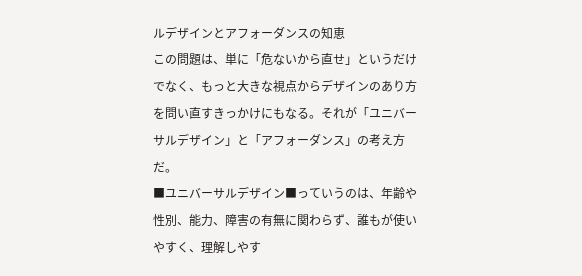ルデザインとアフォーダンスの知恵
この問題は、単に「危ないから直せ」というだけでなく、もっと大きな視点からデザインのあり方を問い直すきっかけにもなる。それが「ユニバーサルデザイン」と「アフォーダンス」の考え方だ。
■ユニバーサルデザイン■っていうのは、年齢や性別、能力、障害の有無に関わらず、誰もが使いやすく、理解しやす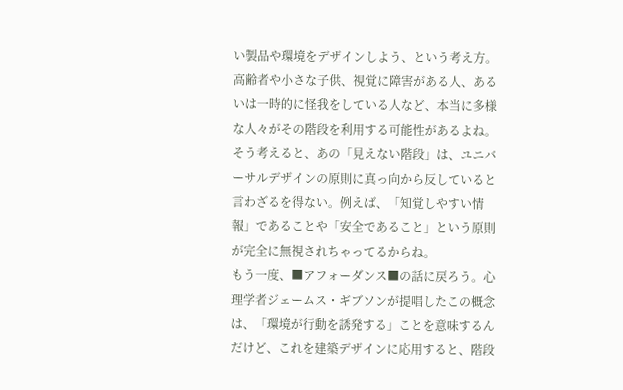い製品や環境をデザインしよう、という考え方。高齢者や小さな子供、視覚に障害がある人、あるいは一時的に怪我をしている人など、本当に多様な人々がその階段を利用する可能性があるよね。そう考えると、あの「見えない階段」は、ユニバーサルデザインの原則に真っ向から反していると言わざるを得ない。例えば、「知覚しやすい情報」であることや「安全であること」という原則が完全に無視されちゃってるからね。
もう一度、■アフォーダンス■の話に戻ろう。心理学者ジェームス・ギブソンが提唱したこの概念は、「環境が行動を誘発する」ことを意味するんだけど、これを建築デザインに応用すると、階段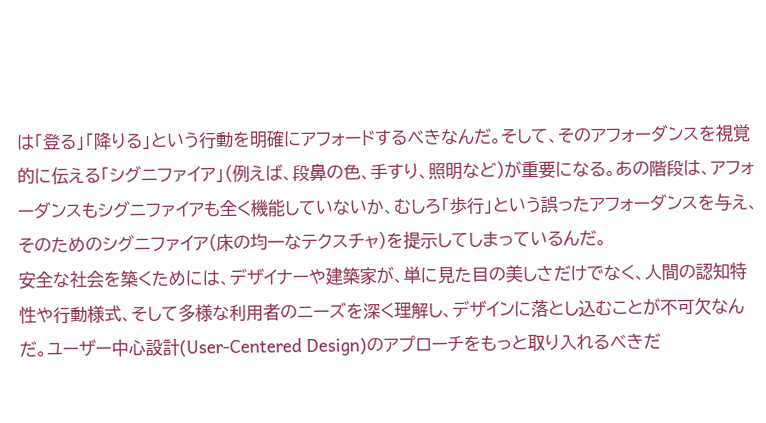は「登る」「降りる」という行動を明確にアフォードするべきなんだ。そして、そのアフォーダンスを視覚的に伝える「シグニファイア」(例えば、段鼻の色、手すり、照明など)が重要になる。あの階段は、アフォーダンスもシグニファイアも全く機能していないか、むしろ「歩行」という誤ったアフォーダンスを与え、そのためのシグニファイア(床の均一なテクスチャ)を提示してしまっているんだ。
安全な社会を築くためには、デザイナーや建築家が、単に見た目の美しさだけでなく、人間の認知特性や行動様式、そして多様な利用者のニーズを深く理解し、デザインに落とし込むことが不可欠なんだ。ユーザー中心設計(User-Centered Design)のアプローチをもっと取り入れるべきだ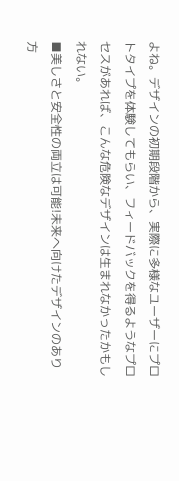よね。デザインの初期段階から、実際に多様なユーザーにプロトタイプを体験してもらい、フィードバックを得るようなプロセスがあれば、こんな危険なデザインは生まれなかったかもしれない。
■美しさと安全性の両立は可能!未来へ向けたデザインのあり方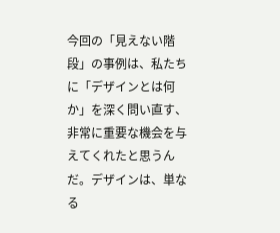今回の「見えない階段」の事例は、私たちに「デザインとは何か」を深く問い直す、非常に重要な機会を与えてくれたと思うんだ。デザインは、単なる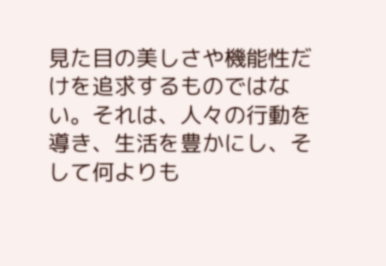見た目の美しさや機能性だけを追求するものではない。それは、人々の行動を導き、生活を豊かにし、そして何よりも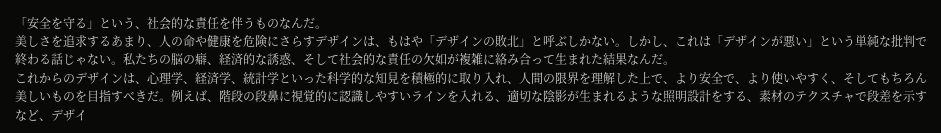「安全を守る」という、社会的な責任を伴うものなんだ。
美しさを追求するあまり、人の命や健康を危険にさらすデザインは、もはや「デザインの敗北」と呼ぶしかない。しかし、これは「デザインが悪い」という単純な批判で終わる話じゃない。私たちの脳の癖、経済的な誘惑、そして社会的な責任の欠如が複雑に絡み合って生まれた結果なんだ。
これからのデザインは、心理学、経済学、統計学といった科学的な知見を積極的に取り入れ、人間の限界を理解した上で、より安全で、より使いやすく、そしてもちろん美しいものを目指すべきだ。例えば、階段の段鼻に視覚的に認識しやすいラインを入れる、適切な陰影が生まれるような照明設計をする、素材のテクスチャで段差を示すなど、デザイ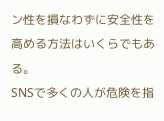ン性を損なわずに安全性を高める方法はいくらでもある。
SNSで多くの人が危険を指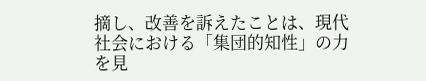摘し、改善を訴えたことは、現代社会における「集団的知性」の力を見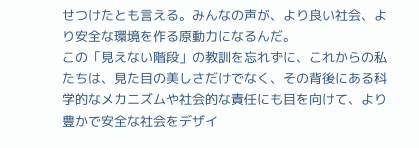せつけたとも言える。みんなの声が、より良い社会、より安全な環境を作る原動力になるんだ。
この「見えない階段」の教訓を忘れずに、これからの私たちは、見た目の美しさだけでなく、その背後にある科学的なメカニズムや社会的な責任にも目を向けて、より豊かで安全な社会をデザイ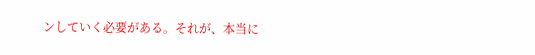ンしていく必要がある。それが、本当に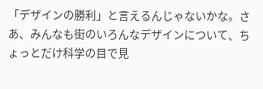「デザインの勝利」と言えるんじゃないかな。さあ、みんなも街のいろんなデザインについて、ちょっとだけ科学の目で見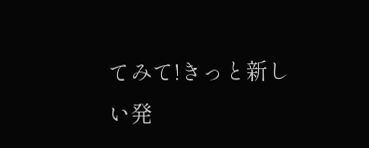てみて!きっと新しい発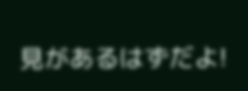見があるはずだよ!